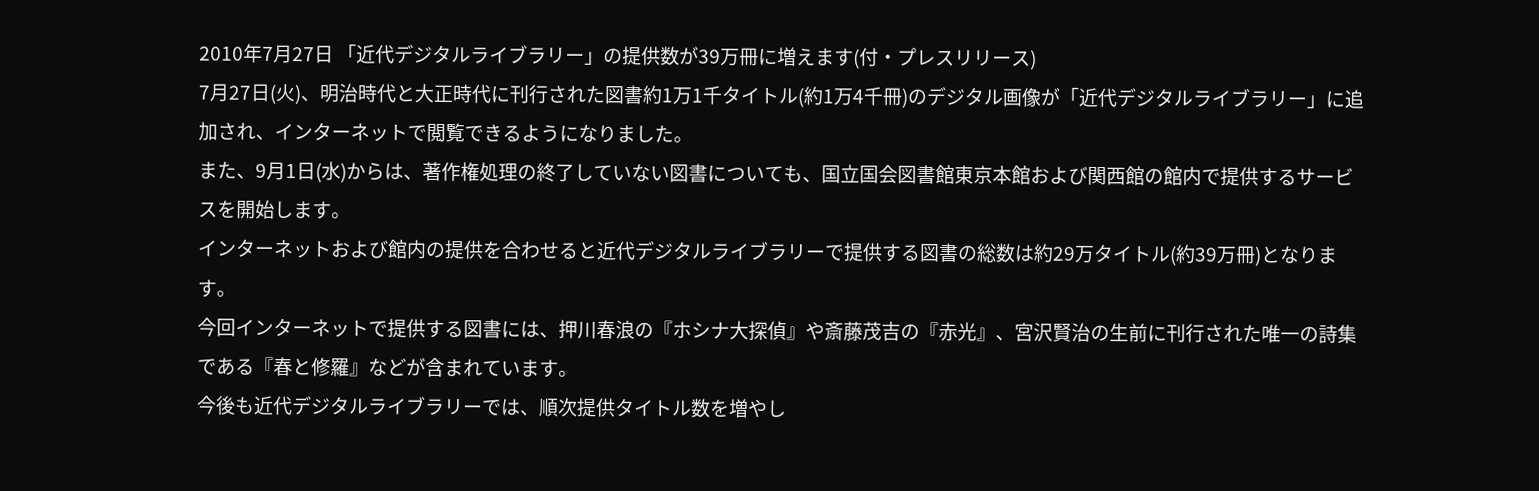2010年7月27日 「近代デジタルライブラリー」の提供数が39万冊に増えます(付・プレスリリース)
7月27日(火)、明治時代と大正時代に刊行された図書約1万1千タイトル(約1万4千冊)のデジタル画像が「近代デジタルライブラリー」に追加され、インターネットで閲覧できるようになりました。
また、9月1日(水)からは、著作権処理の終了していない図書についても、国立国会図書館東京本館および関西館の館内で提供するサービスを開始します。
インターネットおよび館内の提供を合わせると近代デジタルライブラリーで提供する図書の総数は約29万タイトル(約39万冊)となります。
今回インターネットで提供する図書には、押川春浪の『ホシナ大探偵』や斎藤茂吉の『赤光』、宮沢賢治の生前に刊行された唯一の詩集である『春と修羅』などが含まれています。
今後も近代デジタルライブラリーでは、順次提供タイトル数を増やし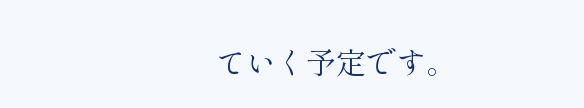ていく予定です。